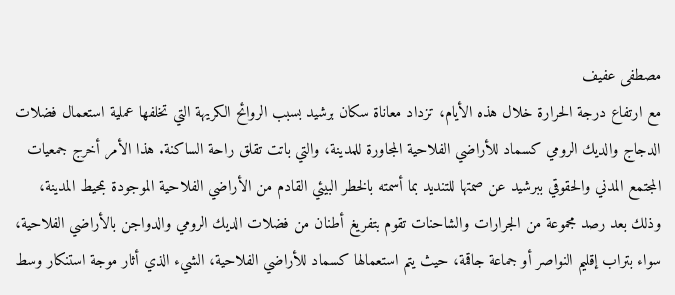مصطفى عفيف
مع ارتفاع درجة الحرارة خلال هذه الأيام، تزداد معاناة سكان برشيد بسبب الروائح الكريهة التي تخلفها عملية استعمال فضلات الدجاج والديك الرومي كسماد للأراضي الفلاحية المجاورة للمدينة، والتي باتت تقلق راحة الساكنة. هذا الأمر أخرج جمعيات المجتمع المدني والحقوقي ببرشيد عن صمتها للتنديد بما أسمته بالخطر البيئي القادم من الأراضي الفلاحية الموجودة بمحيط المدينة، وذلك بعد رصد مجموعة من الجرارات والشاحنات تقوم بتفريغ أطنان من فضلات الديك الرومي والدواجن بالأراضي الفلاحية، سواء بتراب إقليم النواصر أو جماعة جاقمة، حيث يتم استعمالها كسماد للأراضي الفلاحية، الشيء الذي أثار موجة استنكار وسط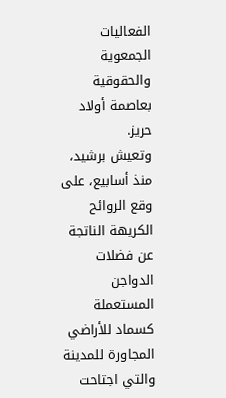الفعاليات الجمعوية والحقوقية بعاصمة أولاد حريز.
وتعيش برشيد، منذ أسابيع، على وقع الروائح الكريهة الناتجة عن فضلات الدواجن المستعملة كسماد للأراضي المجاورة للمدينة والتي اجتاحت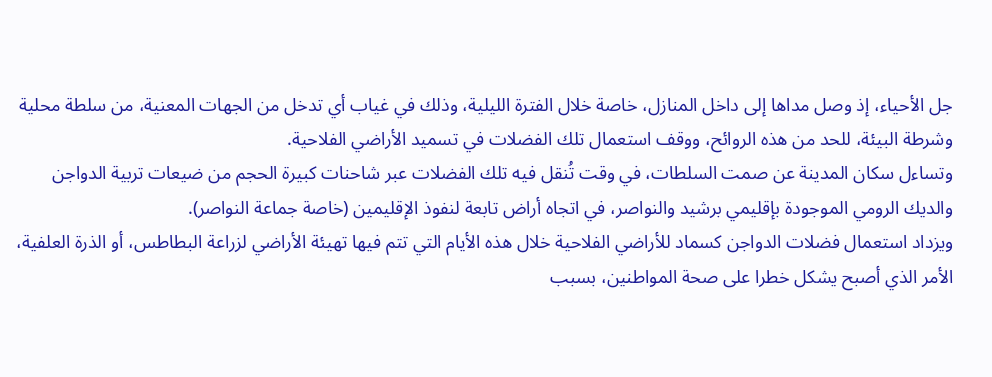جل الأحياء، إذ وصل مداها إلى داخل المنازل، خاصة خلال الفترة الليلية، وذلك في غياب أي تدخل من الجهات المعنية، من سلطة محلية وشرطة البيئة، للحد من هذه الروائح، ووقف استعمال تلك الفضلات في تسميد الأراضي الفلاحية.
وتساءل سكان المدينة عن صمت السلطات، في وقت تُنقل فيه تلك الفضلات عبر شاحنات كبيرة الحجم من ضيعات تربية الدواجن والديك الرومي الموجودة بإقليمي برشيد والنواصر، في اتجاه أراض تابعة لنفوذ الإقليمين (خاصة جماعة النواصر).
ويزداد استعمال فضلات الدواجن كسماد للأراضي الفلاحية خلال هذه الأيام التي تتم فيها تهيئة الأراضي لزراعة البطاطس، أو الذرة العلفية، الأمر الذي أصبح يشكل خطرا على صحة المواطنين، بسبب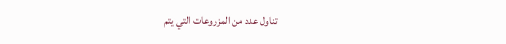تناول عدد من المزروعات التي يتم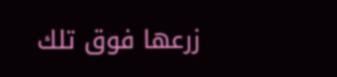زرعها فوق تلك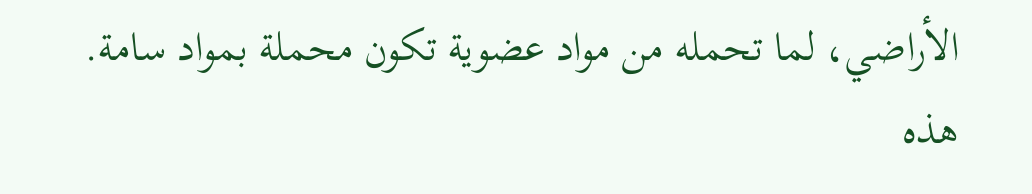الأراضي، لما تحمله من مواد عضوية تكون محملة بمواد سامة.
هذه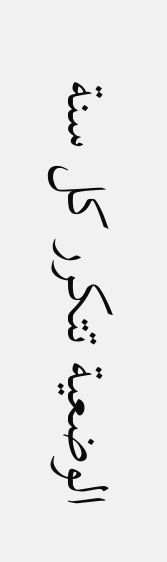الوضعية تتكرر كل سنة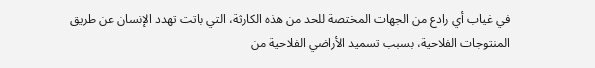في غياب أي رادع من الجهات المختصة للحد من هذه الكارثة، التي باتت تهدد الإنسان عن طريق المنتوجات الفلاحية، بسبب تسميد الأراضي الفلاحية من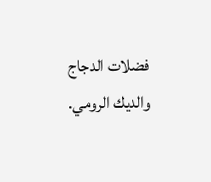فضلات الدجاج والديك الرومي.